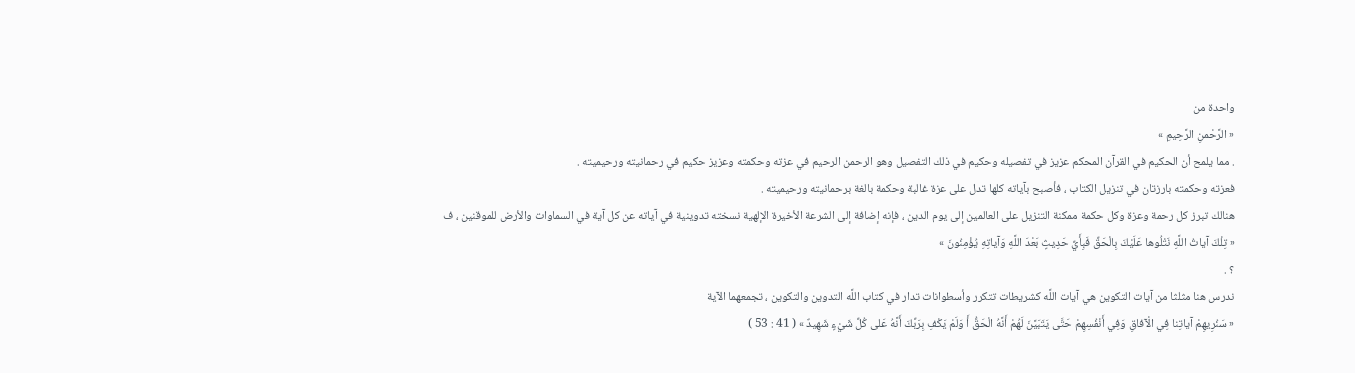واحدة من
« الرَّحْمنِ الرَّحِيمِ »
. مما يلمح أن الحكيم في القرآن المحكم عزيز في تفصيله وحكيم في ذلك التفصيل وهو الرحمن الرحيم في عزته وحكمته وعزيز حكيم في رحمانيته ورحيميته .
فعزته وحكمته بارزتان في تنزيل الكتاب ، فأصبح بآياته كلها تدل على عزة غالبة وحكمة بالغة برحمانيته ورحيميته .
هنالك تبرز كل رحمة وعزة وكل حكمة ممكنة التنزيل على العالمين إلى يوم الدين ، فإنه إضافة إلى الشرعة الأخيرة الإلهية نسخته تدوينية في آياته عن كل آية في السماوات والأرض للموقنين ، ف
« تِلْكَ آياتُ اللَّهِ نَتْلُوها عَلَيْكَ بِالْحَقِّ فَبِأَيِّ حَدِيثٍ بَعْدَ اللَّهِ وَآياتِهِ يُؤْمِنُونَ »
؟ .
ندرس هنا مثلثا من آيات التكوين هي آيات اللَّه كشريطات تتكرر وأسطوانات تدار في كتاب اللَّه التدوين والتكوين ، تجمعهما الآية
« سَنُرِيهِمْ آياتِنا فِي الْآفاقِ وَفِي أَنْفُسِهِمْ حَتَّى يَتَبَيَّنَ لَهُمْ أَنَّهُ الْحَقُّ أَ وَلَمْ يَكْفِ بِرَبِّكَ أَنَّهُ عَلى كُلِّ شَيْءٍ شَهِيدٌ » ( 41 : 53 )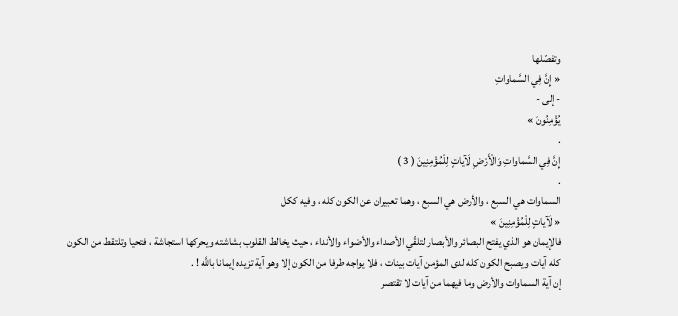وتفصّلها
« إِنَّ فِي السَّماواتِ
- إلى -
يُؤْمِنُونَ »
.
إِنَّ فِي السَّماواتِ وَالْأَرْضِ لَآياتٍ لِلْمُؤْمِنِينَ ( 3 )
.
السماوات هي السبع ، والأرض هي السبع ، وهما تعبيران عن الكون كله ، وفيه ككل
« لَآياتٍ لِلْمُؤْمِنِينَ »
فالإيمان هو الذي يفتح البصائر والأبصار لتلقّي الأصداء والأضواء والأنداء ، حيث يخالط القلوب بشاشته ويحركها استجاشة ، فتحيا وتلتقط من الكون كله آيات ويصبح الكون كله لدى المؤمن آيات بينات ، فلا يواجه طرفا من الكون إلا وهو آية تزيده إيمانا باللَّه ! .
إن آية السماوات والأرض وما فيهما من آيات لا تقتصر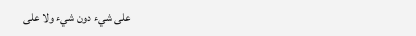على شيء دون شيء ولا على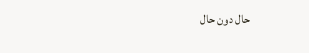حال دون حال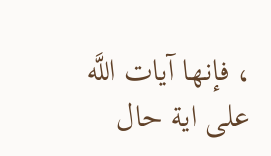، فإنها آيات اللَّه على اية حال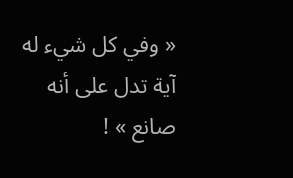« وفي كل شيء له آية تدل على أنه صانع » !